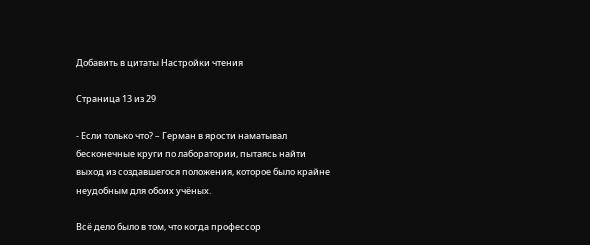Добавить в цитаты Настройки чтения

Страница 13 из 29

- Если только что? – Герман в ярости наматывал бесконечные круги по лаборатории, пытаясь найти выход из создавшегося положения, которое было крайне неудобным для обоих учёных.

Всё дело было в том, что когда профессор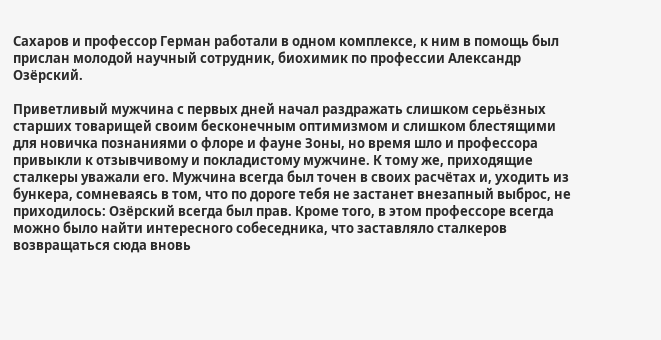Сахаров и профессор Герман работали в одном комплексе, к ним в помощь был прислан молодой научный сотрудник, биохимик по профессии Александр Озёрский.

Приветливый мужчина с первых дней начал раздражать слишком серьёзных старших товарищей своим бесконечным оптимизмом и слишком блестящими для новичка познаниями о флоре и фауне Зоны, но время шло и профессора привыкли к отзывчивому и покладистому мужчине. К тому же, приходящие сталкеры уважали его. Мужчина всегда был точен в своих расчётах и, уходить из бункера, сомневаясь в том, что по дороге тебя не застанет внезапный выброс, не приходилось: Озёрский всегда был прав. Кроме того, в этом профессоре всегда можно было найти интересного собеседника, что заставляло сталкеров возвращаться сюда вновь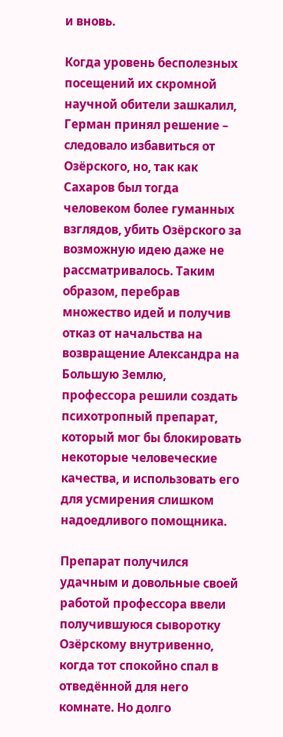и вновь.

Когда уровень бесполезных посещений их скромной научной обители зашкалил, Герман принял решение – следовало избавиться от Озёрского, но, так как Сахаров был тогда человеком более гуманных взглядов, убить Озёрского за возможную идею даже не рассматривалось. Таким образом, перебрав множество идей и получив отказ от начальства на возвращение Александра на Большую Землю, профессора решили создать психотропный препарат, который мог бы блокировать некоторые человеческие качества, и использовать его для усмирения слишком надоедливого помощника.

Препарат получился удачным и довольные своей работой профессора ввели получившуюся сыворотку Озёрскому внутривенно, когда тот спокойно спал в отведённой для него комнате. Но долго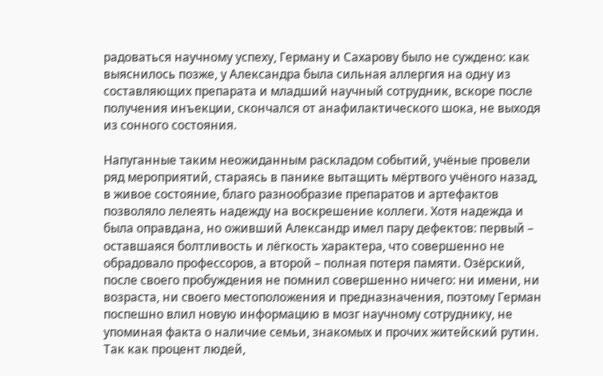радоваться научному успеху, Герману и Сахарову было не суждено: как выяснилось позже, у Александра была сильная аллергия на одну из составляющих препарата и младший научный сотрудник, вскоре после получения инъекции, скончался от анафилактического шока, не выходя из сонного состояния.

Напуганные таким неожиданным раскладом событий, учёные провели ряд мероприятий, стараясь в панике вытащить мёртвого учёного назад, в живое состояние, благо разнообразие препаратов и артефактов позволяло лелеять надежду на воскрешение коллеги. Хотя надежда и была оправдана, но оживший Александр имел пару дефектов: первый – оставшаяся болтливость и лёгкость характера, что совершенно не обрадовало профессоров, а второй – полная потеря памяти. Озёрский, после своего пробуждения не помнил совершенно ничего: ни имени, ни возраста, ни своего местоположения и предназначения, поэтому Герман поспешно влил новую информацию в мозг научному сотруднику, не упоминая факта о наличие семьи, знакомых и прочих житейский рутин. Так как процент людей,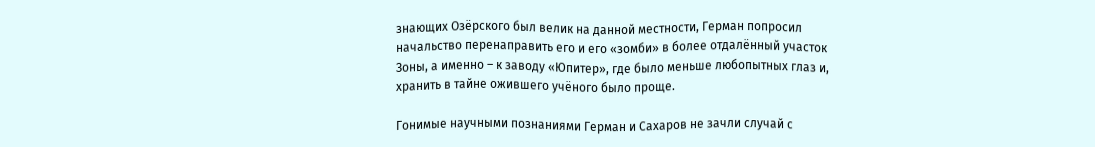знающих Озёрского был велик на данной местности, Герман попросил начальство перенаправить его и его «зомби» в более отдалённый участок Зоны, а именно – к заводу «Юпитер», где было меньше любопытных глаз и, хранить в тайне ожившего учёного было проще.

Гонимые научными познаниями Герман и Сахаров не зачли случай с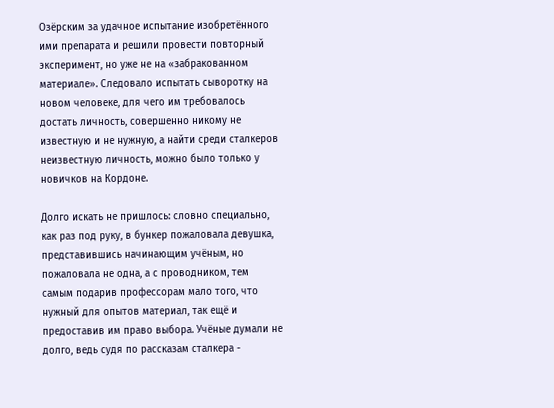Озёрским за удачное испытание изобретённого ими препарата и решили провести повторный эксперимент, но уже не на «забракованном материале». Следовало испытать сыворотку на новом человеке, для чего им требовалось достать личность, совершенно никому не известную и не нужную, а найти среди сталкеров неизвестную личность, можно было только у новичков на Кордоне.

Долго искать не пришлось: словно специально, как раз под руку, в бункер пожаловала девушка, представившись начинающим учёным, но пожаловала не одна, а с проводником, тем самым подарив профессорам мало того, что нужный для опытов материал, так ещё и предоставив им право выбора. Учёные думали не долго, ведь судя по рассказам сталкера -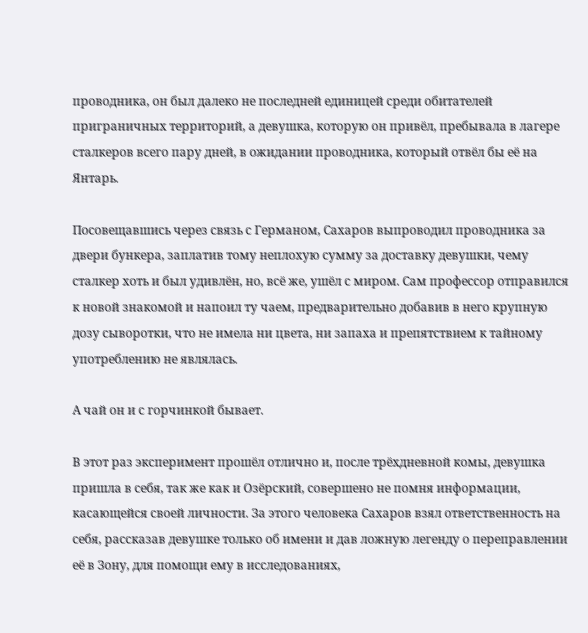проводника, он был далеко не последней единицей среди обитателей приграничных территорий, а девушка, которую он привёл, пребывала в лагере сталкеров всего пару дней, в ожидании проводника, который отвёл бы её на Янтарь.

Посовещавшись через связь с Германом, Сахаров выпроводил проводника за двери бункера, заплатив тому неплохую сумму за доставку девушки, чему сталкер хоть и был удивлён, но, всё же, ушёл с миром. Сам профессор отправился к новой знакомой и напоил ту чаем, предварительно добавив в него крупную дозу сыворотки, что не имела ни цвета, ни запаха и препятствием к тайному употреблению не являлась.

А чай он и с горчинкой бывает.

В этот раз эксперимент прошёл отлично и, после трёхдневной комы, девушка пришла в себя, так же как и Озёрский, совершено не помня информации, касающейся своей личности. За этого человека Сахаров взял ответственность на себя, рассказав девушке только об имени и дав ложную легенду о переправлении её в Зону, для помощи ему в исследованиях,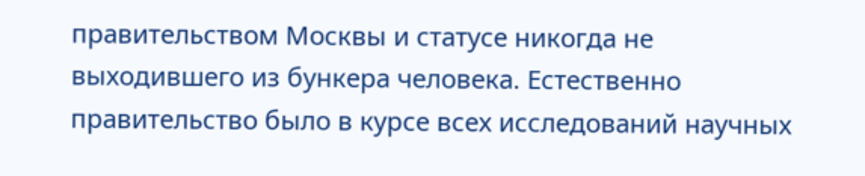правительством Москвы и статусе никогда не выходившего из бункера человека. Естественно правительство было в курсе всех исследований научных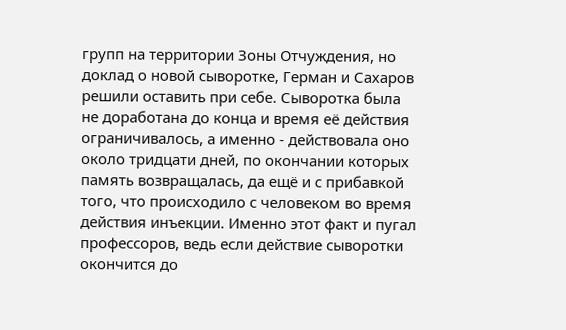групп на территории Зоны Отчуждения, но доклад о новой сыворотке, Герман и Сахаров решили оставить при себе. Сыворотка была не доработана до конца и время её действия ограничивалось, а именно - действовала оно около тридцати дней, по окончании которых память возвращалась, да ещё и с прибавкой того, что происходило с человеком во время действия инъекции. Именно этот факт и пугал профессоров, ведь если действие сыворотки окончится до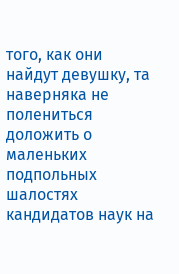того, как они найдут девушку, та наверняка не полениться доложить о маленьких подпольных шалостях кандидатов наук на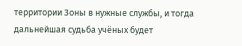территории Зоны в нужные службы, и тогда дальнейшая судьба учёных будет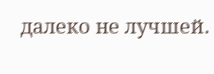далеко не лучшей.